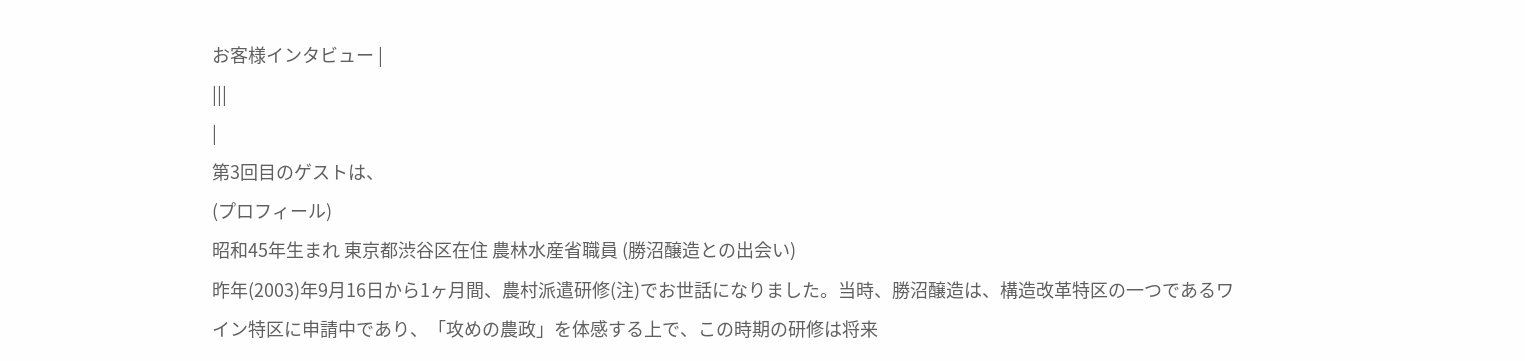お客様インタビュー |
|||
|
第3回目のゲストは、
(プロフィール)
昭和45年生まれ 東京都渋谷区在住 農林水産省職員 (勝沼醸造との出会い)
昨年(2003)年9月16日から1ヶ月間、農村派遣研修(注)でお世話になりました。当時、勝沼醸造は、構造改革特区の一つであるワイン特区に申請中であり、「攻めの農政」を体感する上で、この時期の研修は将来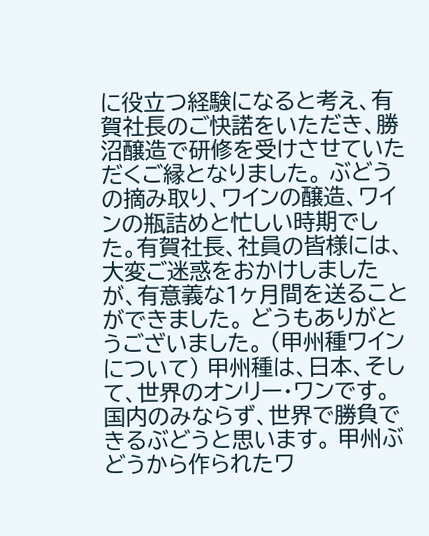に役立つ経験になると考え、有賀社長のご快諾をいただき、勝沼醸造で研修を受けさせていただくご縁となりました。 ぶどうの摘み取り、ワインの醸造、ワインの瓶詰めと忙しい時期でした。有賀社長、社員の皆様には、大変ご迷惑をおかけしましたが、有意義な1ヶ月間を送ることができました。 どうもありがとうございました。 (甲州種ワインについて) 甲州種は、日本、そして、世界のオンリー・ワンです。 国内のみならず、世界で勝負できるぶどうと思います。 甲州ぶどうから作られたワ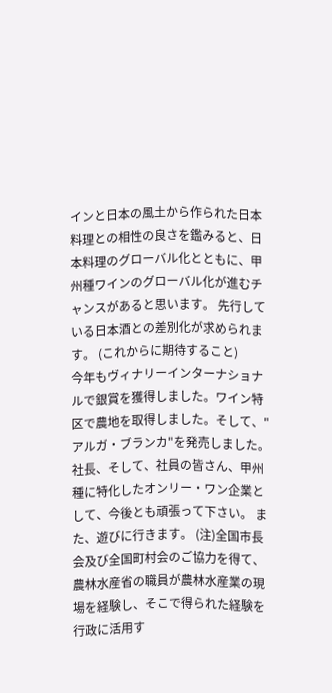インと日本の風土から作られた日本料理との相性の良さを鑑みると、日本料理のグローバル化とともに、甲州種ワインのグローバル化が進むチャンスがあると思います。 先行している日本酒との差別化が求められます。 (これからに期待すること)
今年もヴィナリーインターナショナルで銀賞を獲得しました。ワイン特区で農地を取得しました。そして、"アルガ・ブランカ"を発売しました。社長、そして、社員の皆さん、甲州種に特化したオンリー・ワン企業として、今後とも頑張って下さい。 また、遊びに行きます。 (注)全国市長会及び全国町村会のご協力を得て、農林水産省の職員が農林水産業の現場を経験し、そこで得られた経験を行政に活用す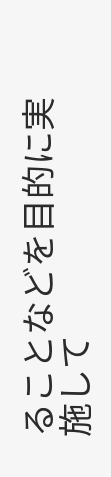ることなどを目的に実施して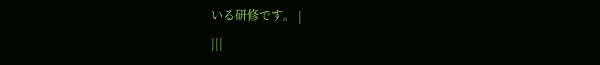いる研修です。 |
|||